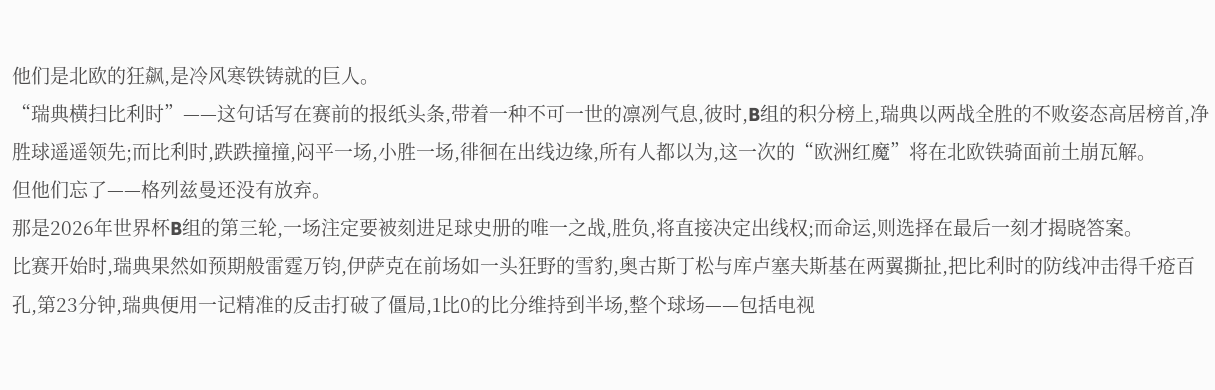他们是北欧的狂飙,是冷风寒铁铸就的巨人。
“瑞典横扫比利时”——这句话写在赛前的报纸头条,带着一种不可一世的凛冽气息,彼时,B组的积分榜上,瑞典以两战全胜的不败姿态高居榜首,净胜球遥遥领先;而比利时,跌跌撞撞,闷平一场,小胜一场,徘徊在出线边缘,所有人都以为,这一次的“欧洲红魔”将在北欧铁骑面前土崩瓦解。
但他们忘了——格列兹曼还没有放弃。
那是2026年世界杯B组的第三轮,一场注定要被刻进足球史册的唯一之战,胜负,将直接决定出线权;而命运,则选择在最后一刻才揭晓答案。
比赛开始时,瑞典果然如预期般雷霆万钧,伊萨克在前场如一头狂野的雪豹,奥古斯丁松与库卢塞夫斯基在两翼撕扯,把比利时的防线冲击得千疮百孔,第23分钟,瑞典便用一记精准的反击打破了僵局,1比0的比分维持到半场,整个球场——包括电视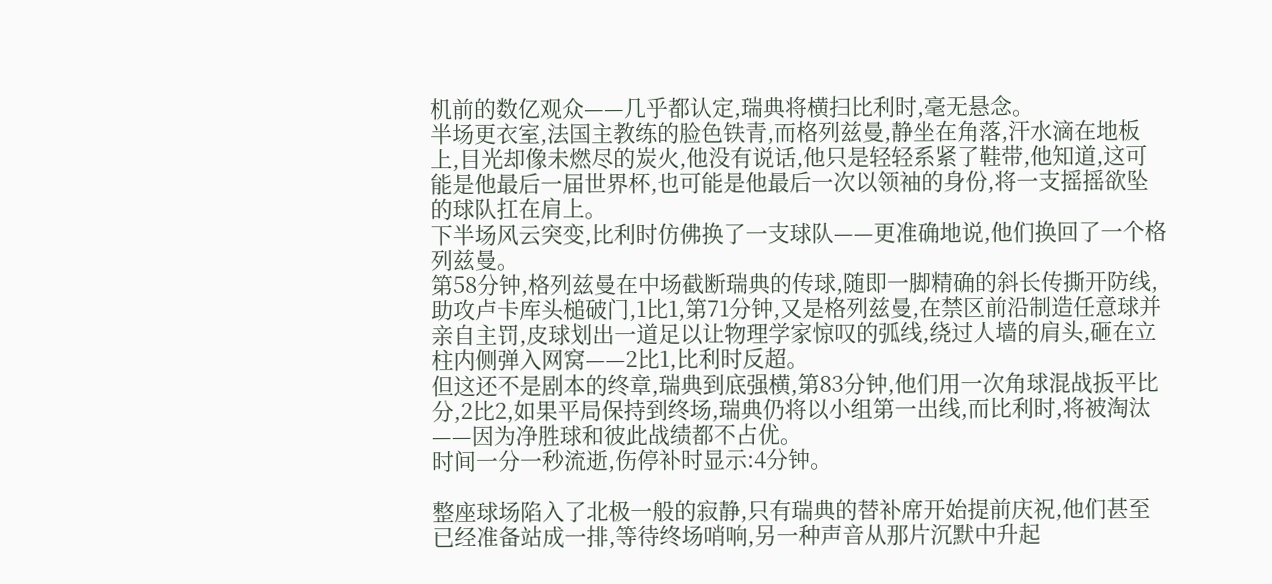机前的数亿观众——几乎都认定,瑞典将横扫比利时,毫无悬念。
半场更衣室,法国主教练的脸色铁青,而格列兹曼,静坐在角落,汗水滴在地板上,目光却像未燃尽的炭火,他没有说话,他只是轻轻系紧了鞋带,他知道,这可能是他最后一届世界杯,也可能是他最后一次以领袖的身份,将一支摇摇欲坠的球队扛在肩上。
下半场风云突变,比利时仿佛换了一支球队——更准确地说,他们换回了一个格列兹曼。
第58分钟,格列兹曼在中场截断瑞典的传球,随即一脚精确的斜长传撕开防线,助攻卢卡库头槌破门,1比1,第71分钟,又是格列兹曼,在禁区前沿制造任意球并亲自主罚,皮球划出一道足以让物理学家惊叹的弧线,绕过人墙的肩头,砸在立柱内侧弹入网窝——2比1,比利时反超。
但这还不是剧本的终章,瑞典到底强横,第83分钟,他们用一次角球混战扳平比分,2比2,如果平局保持到终场,瑞典仍将以小组第一出线,而比利时,将被淘汰——因为净胜球和彼此战绩都不占优。
时间一分一秒流逝,伤停补时显示:4分钟。

整座球场陷入了北极一般的寂静,只有瑞典的替补席开始提前庆祝,他们甚至已经准备站成一排,等待终场哨响,另一种声音从那片沉默中升起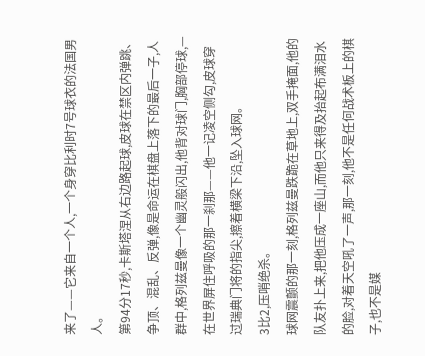来了——它来自一个人,一个身穿比利时7号球衣的法国男人。
第94分17秒,卡斯塔涅从右边路起球,皮球在禁区内弹跳、争顶、混乱、反弹,像是命运在棋盘上落下的最后一子,人群中,格列兹曼像一个幽灵般闪出,他背对球门,胸部停球,—在世界屏住呼吸的那一刹那——他一记凌空侧勾,皮球穿过瑞典门将的指尖,擦着横梁下沿,坠入球网。
3比2,压哨绝杀。
球网震颤的那一刻,格列兹曼跌跪在草地上,双手掩面,他的队友扑上来,把他压成一座山,而他只来得及抬起布满泪水的脸,对着天空吼了一声,那一刻,他不是任何战术板上的棋子,也不是媒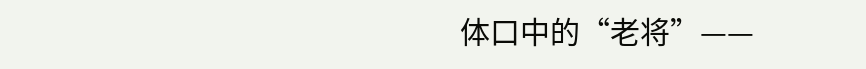体口中的“老将”——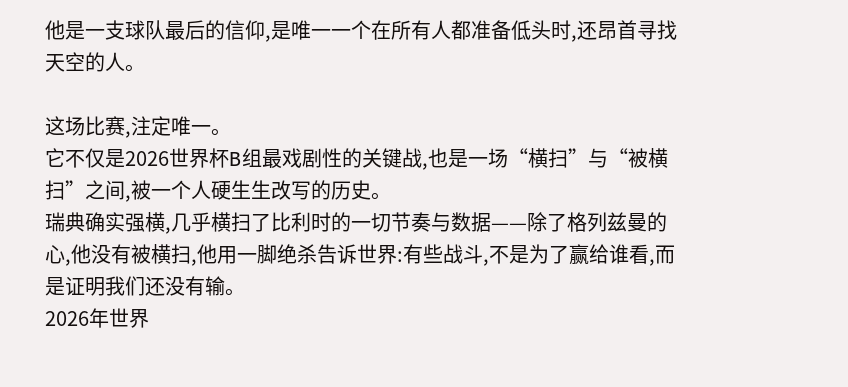他是一支球队最后的信仰,是唯一一个在所有人都准备低头时,还昂首寻找天空的人。

这场比赛,注定唯一。
它不仅是2026世界杯B组最戏剧性的关键战,也是一场“横扫”与“被横扫”之间,被一个人硬生生改写的历史。
瑞典确实强横,几乎横扫了比利时的一切节奏与数据——除了格列兹曼的心,他没有被横扫,他用一脚绝杀告诉世界:有些战斗,不是为了赢给谁看,而是证明我们还没有输。
2026年世界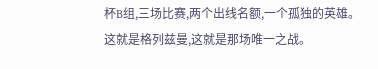杯B组,三场比赛,两个出线名额,一个孤独的英雄。
这就是格列兹曼,这就是那场唯一之战。